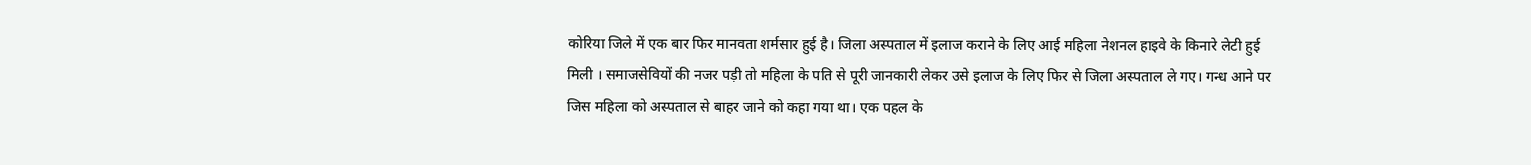कोरिया जिले में एक बार फिर मानवता शर्मसार हुई है। जिला अस्पताल में इलाज कराने के लिए आई महिला नेशनल हाइवे के किनारे लेटी हुई मिली । समाजसेवियों की नजर पड़ी तो महिला के पति से पूरी जानकारी लेकर उसे इलाज के लिए फिर से जिला अस्पताल ले गए। गन्ध आने पर जिस महिला को अस्पताल से बाहर जाने को कहा गया था। एक पहल के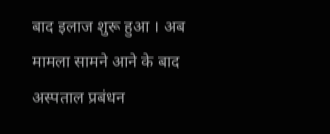बाद इलाज शुरू हुआ । अब मामला सामने आने के बाद अस्पताल प्रबंधन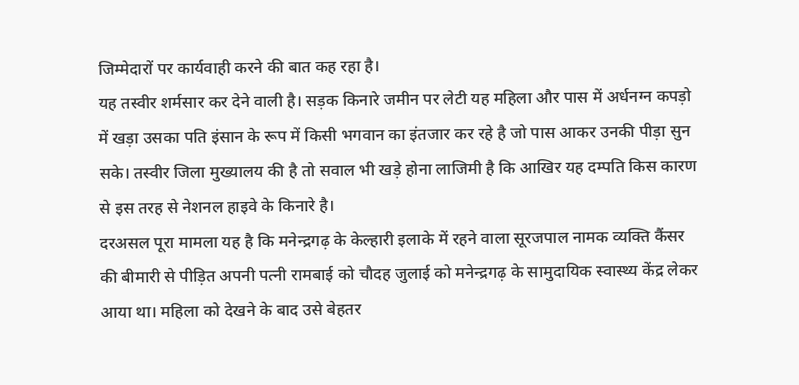जिम्मेदारों पर कार्यवाही करने की बात कह रहा है।
यह तस्वीर शर्मसार कर देने वाली है। सड़क किनारे जमीन पर लेटी यह महिला और पास में अर्धनग्न कपड़ो में खड़ा उसका पति इंसान के रूप में किसी भगवान का इंतजार कर रहे है जो पास आकर उनकी पीड़ा सुन सके। तस्वीर जिला मुख्यालय की है तो सवाल भी खड़े होना लाजिमी है कि आखिर यह दम्पति किस कारण से इस तरह से नेशनल हाइवे के किनारे है।
दरअसल पूरा मामला यह है कि मनेन्द्रगढ़ के केल्हारी इलाके में रहने वाला सूरजपाल नामक व्यक्ति कैंसर की बीमारी से पीड़ित अपनी पत्नी रामबाई को चौदह जुलाई को मनेन्द्रगढ़ के सामुदायिक स्वास्थ्य केंद्र लेकर आया था। महिला को देखने के बाद उसे बेहतर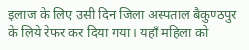इलाज के लिए उसी दिन जिला अस्पताल बैकुण्ठपुर के लिये रेफर कर दिया गया। यहाँ महिला को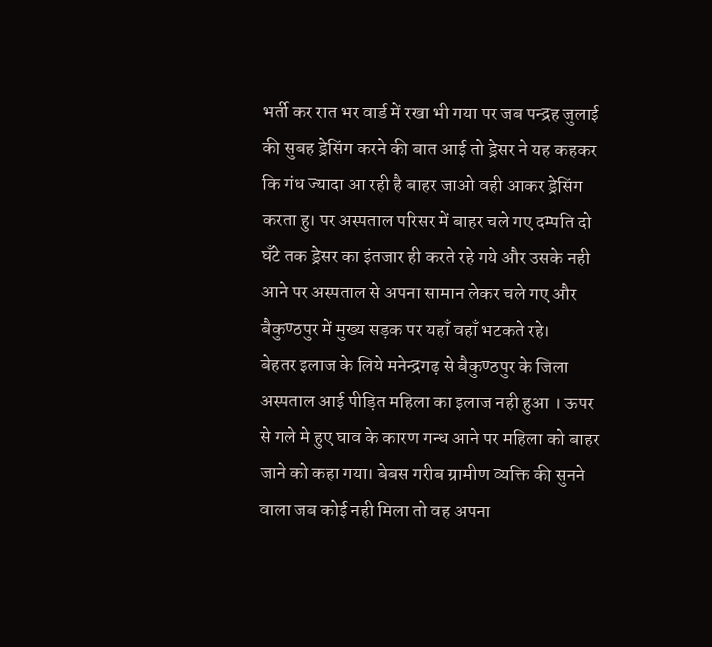भर्ती कर रात भर वार्ड में रखा भी गया पर जब पन्द्रह जुलाई की सुबह ड्रेसिंग करने की बात आई तो ड्रेसर ने यह कहकर कि गंध ज्यादा आ रही है बाहर जाओ वही आकर ड्रेसिंग करता हु। पर अस्पताल परिसर में बाहर चले गए दम्पति दो घँटे तक ड्रेसर का इंतजार ही करते रहे गये और उसके नही आने पर अस्पताल से अपना सामान लेकर चले गए और बैकुण्ठपुर में मुख्य सड़क पर यहाँ वहाँ भटकते रहे।
बेहतर इलाज के लिये मनेन्द्रगढ़ से बैकुण्ठपुर के जिला अस्पताल आई पीड़ित महिला का इलाज नही हुआ । ऊपर से गले मे हुए घाव के कारण गन्ध आने पर महिला को बाहर जाने को कहा गया। बेबस गरीब ग्रामीण व्यक्ति की सुनने वाला जब कोई नही मिला तो वह अपना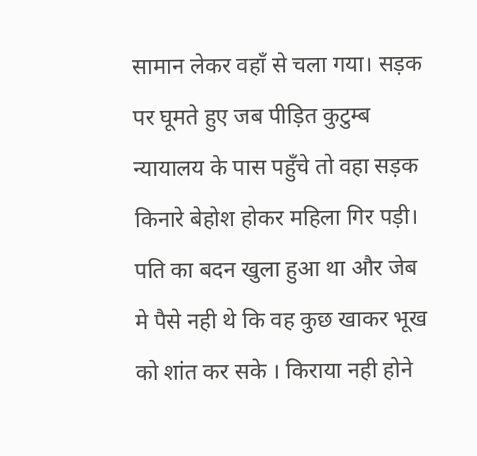सामान लेकर वहाँ से चला गया। सड़क पर घूमते हुए जब पीड़ित कुटुम्ब न्यायालय के पास पहुँचे तो वहा सड़क किनारे बेहोश होकर महिला गिर पड़ी। पति का बदन खुला हुआ था और जेब मे पैसे नही थे कि वह कुछ खाकर भूख को शांत कर सके । किराया नही होने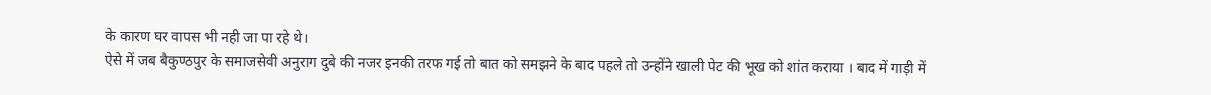के कारण घर वापस भी नही जा पा रहे थे।
ऐसे में जब बैकुण्ठपुर के समाजसेवी अनुराग दुबे की नजर इनकी तरफ गई तो बात को समझने के बाद पहले तो उन्होंने खाली पेट की भूख को शांत कराया । बाद में गाड़ी में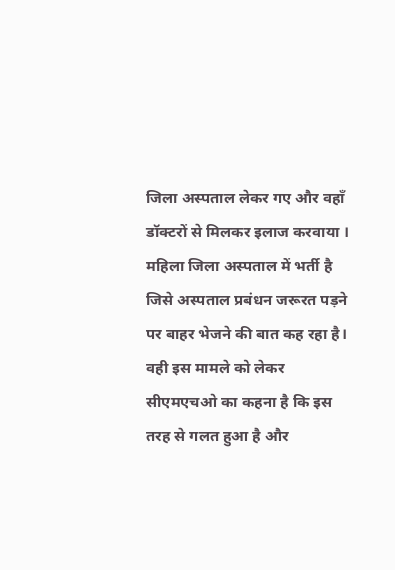जिला अस्पताल लेकर गए और वहाँ डॉक्टरों से मिलकर इलाज करवाया । महिला जिला अस्पताल में भर्ती है जिसे अस्पताल प्रबंधन जरूरत पड़ने पर बाहर भेजने की बात कह रहा है।
वही इस मामले को लेकर सीएमएचओ का कहना है कि इस तरह से गलत हुआ है और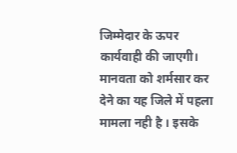जिम्मेदार के ऊपर कार्यवाही की जाएगी।
मानवता को शर्मसार कर देने का यह जिले में पहला मामला नही है । इसके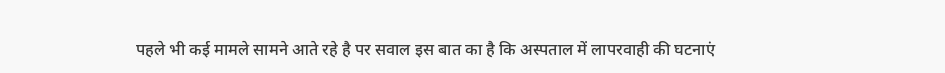पहले भी कई मामले सामने आते रहे है पर सवाल इस बात का है कि अस्पताल में लापरवाही की घटनाएं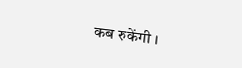कब रुकेंगी ।